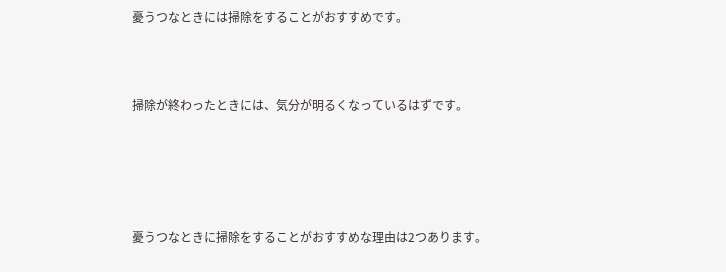憂うつなときには掃除をすることがおすすめです。



掃除が終わったときには、気分が明るくなっているはずです。





憂うつなときに掃除をすることがおすすめな理由は2つあります。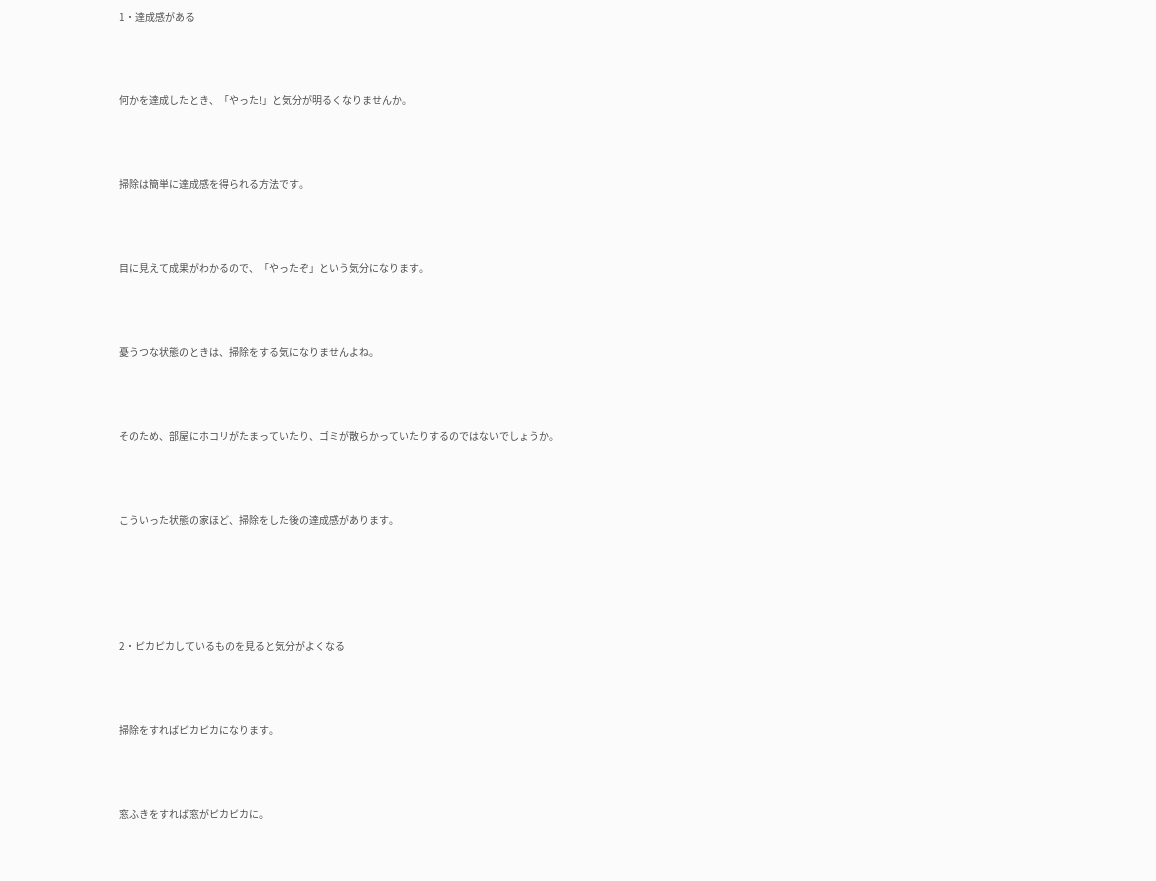1・達成感がある



何かを達成したとき、「やった!」と気分が明るくなりませんか。



掃除は簡単に達成感を得られる方法です。



目に見えて成果がわかるので、「やったぞ」という気分になります。



憂うつな状態のときは、掃除をする気になりませんよね。



そのため、部屋にホコリがたまっていたり、ゴミが散らかっていたりするのではないでしょうか。



こういった状態の家ほど、掃除をした後の達成感があります。





2・ピカピカしているものを見ると気分がよくなる



掃除をすればピカピカになります。



窓ふきをすれば窓がピカピカに。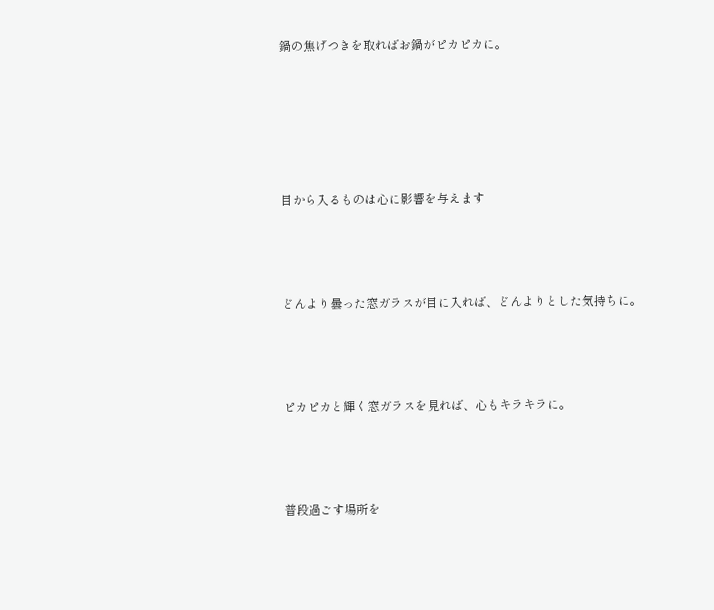鍋の焦げつきを取ればお鍋がピカピカに。





目から入るものは心に影響を与えます



どんより曇った窓ガラスが目に入れば、どんよりとした気持ちに。



ピカピカと輝く窓ガラスを見れば、心もキラキラに。



普段過ごす場所を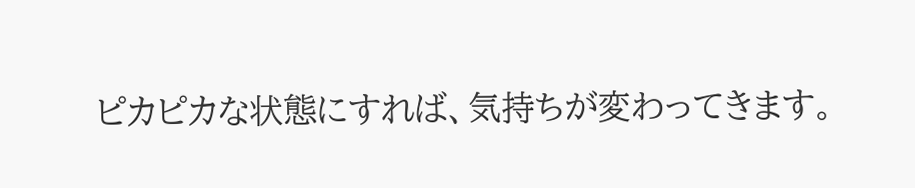ピカピカな状態にすれば、気持ちが変わってきます。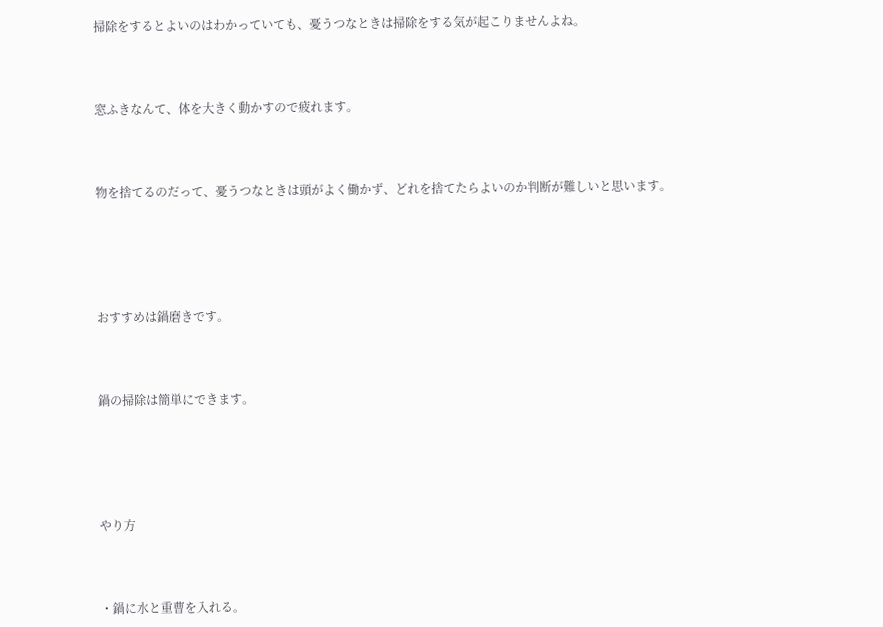掃除をするとよいのはわかっていても、憂うつなときは掃除をする気が起こりませんよね。



窓ふきなんて、体を大きく動かすので疲れます。



物を捨てるのだって、憂うつなときは頭がよく働かず、どれを捨てたらよいのか判断が難しいと思います。





おすすめは鍋磨きです。



鍋の掃除は簡単にできます。





やり方



・鍋に水と重曹を入れる。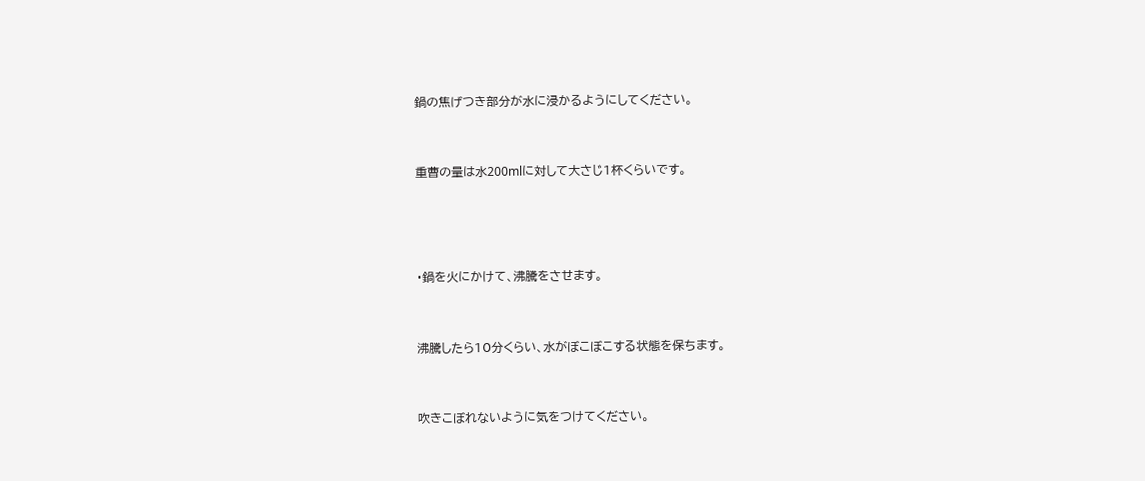鍋の焦げつき部分が水に浸かるようにしてください。



重曹の量は水200mlに対して大さじ1杯くらいです。





・鍋を火にかけて、沸騰をさせます。



沸騰したら10分くらい、水がぼこぼこする状態を保ちます。



吹きこぼれないように気をつけてください。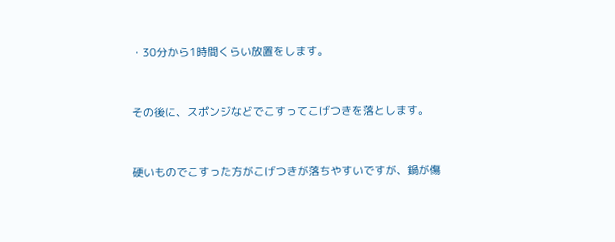・30分から1時間くらい放置をします。



その後に、スポンジなどでこすってこげつきを落とします。



硬いものでこすった方がこげつきが落ちやすいですが、鍋が傷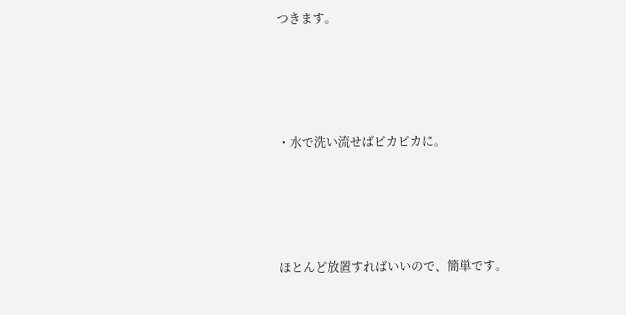つきます。





・水で洗い流せばピカピカに。





ほとんど放置すればいいので、簡単です。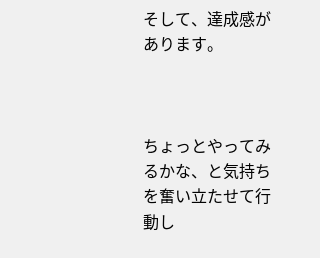そして、達成感があります。



ちょっとやってみるかな、と気持ちを奮い立たせて行動し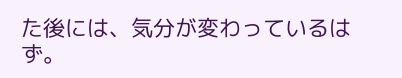た後には、気分が変わっているはず。